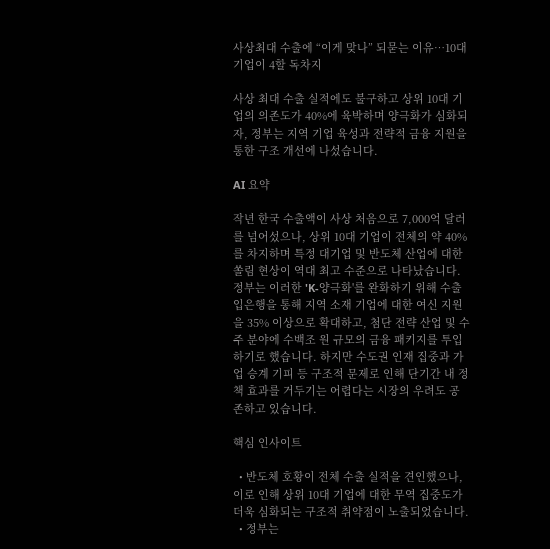사상최대 수출에 “이게 맞나” 되묻는 이유…10대기업이 4할 독차지

사상 최대 수출 실적에도 불구하고 상위 10대 기업의 의존도가 40%에 육박하며 양극화가 심화되자, 정부는 지역 기업 육성과 전략적 금융 지원을 통한 구조 개선에 나섰습니다.

AI 요약

작년 한국 수출액이 사상 처음으로 7,000억 달러를 넘어섰으나, 상위 10대 기업이 전체의 약 40%를 차지하며 특정 대기업 및 반도체 산업에 대한 쏠림 현상이 역대 최고 수준으로 나타났습니다. 정부는 이러한 'K-양극화'를 완화하기 위해 수출입은행을 통해 지역 소재 기업에 대한 여신 지원을 35% 이상으로 확대하고, 첨단 전략 산업 및 수주 분야에 수백조 원 규모의 금융 패키지를 투입하기로 했습니다. 하지만 수도권 인재 집중과 가업 승계 기피 등 구조적 문제로 인해 단기간 내 정책 효과를 거두기는 어렵다는 시장의 우려도 공존하고 있습니다.

핵심 인사이트

  • 반도체 호황이 전체 수출 실적을 견인했으나, 이로 인해 상위 10대 기업에 대한 무역 집중도가 더욱 심화되는 구조적 취약점이 노출되었습니다.
  • 정부는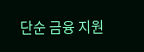단순 금융 지원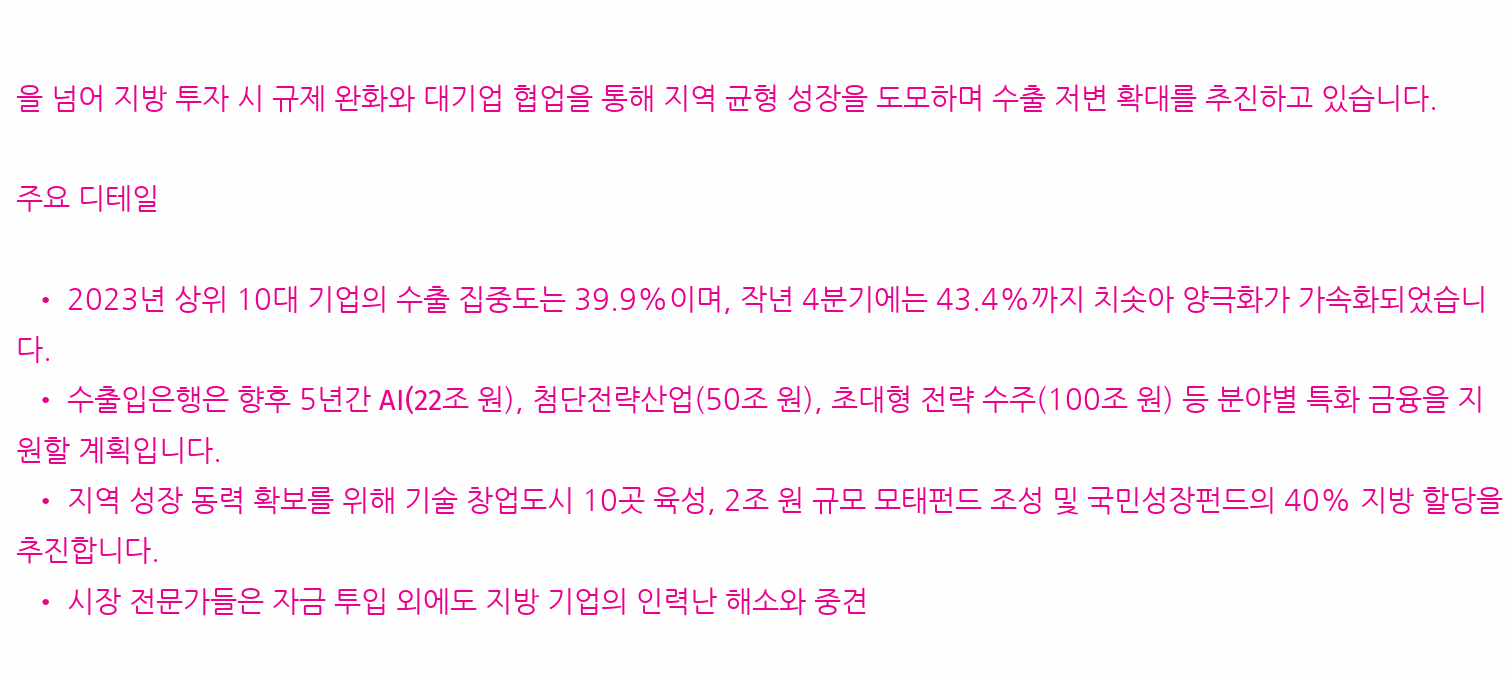을 넘어 지방 투자 시 규제 완화와 대기업 협업을 통해 지역 균형 성장을 도모하며 수출 저변 확대를 추진하고 있습니다.

주요 디테일

  • 2023년 상위 10대 기업의 수출 집중도는 39.9%이며, 작년 4분기에는 43.4%까지 치솟아 양극화가 가속화되었습니다.
  • 수출입은행은 향후 5년간 AI(22조 원), 첨단전략산업(50조 원), 초대형 전략 수주(100조 원) 등 분야별 특화 금융을 지원할 계획입니다.
  • 지역 성장 동력 확보를 위해 기술 창업도시 10곳 육성, 2조 원 규모 모태펀드 조성 및 국민성장펀드의 40% 지방 할당을 추진합니다.
  • 시장 전문가들은 자금 투입 외에도 지방 기업의 인력난 해소와 중견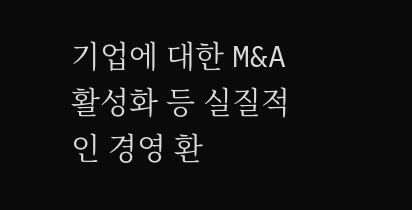기업에 대한 M&A 활성화 등 실질적인 경영 환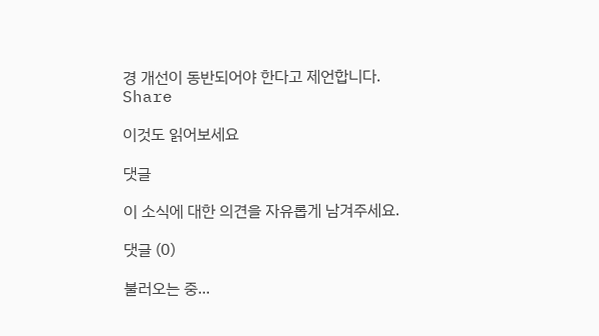경 개선이 동반되어야 한다고 제언합니다.
Share

이것도 읽어보세요

댓글

이 소식에 대한 의견을 자유롭게 남겨주세요.

댓글 (0)

불러오는 중...